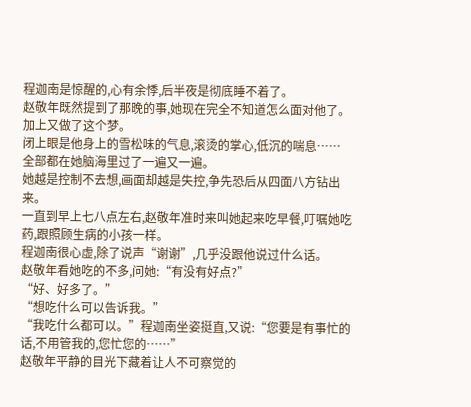程迦南是惊醒的,心有余悸,后半夜是彻底睡不着了。
赵敬年既然提到了那晚的事,她现在完全不知道怎么面对他了。
加上又做了这个梦。
闭上眼是他身上的雪松味的气息,滚烫的掌心,低沉的喘息……
全部都在她脑海里过了一遍又一遍。
她越是控制不去想,画面却越是失控,争先恐后从四面八方钻出来。
一直到早上七八点左右,赵敬年准时来叫她起来吃早餐,叮嘱她吃药,跟照顾生病的小孩一样。
程迦南很心虚,除了说声“谢谢”,几乎没跟他说过什么话。
赵敬年看她吃的不多,问她:“有没有好点?”
“好、好多了。”
“想吃什么可以告诉我。”
“我吃什么都可以。”程迦南坐姿挺直,又说:“您要是有事忙的话,不用管我的,您忙您的……”
赵敬年平静的目光下藏着让人不可察觉的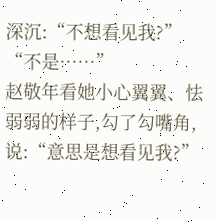深沉:“不想看见我?”
“不是……”
赵敬年看她小心翼翼、怯弱弱的样子,勾了勾嘴角,说:“意思是想看见我?”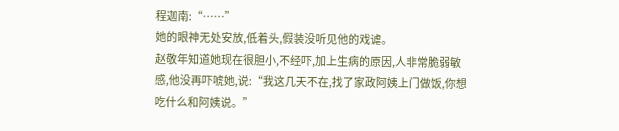程迦南:“……”
她的眼神无处安放,低着头,假装没听见他的戏谑。
赵敬年知道她现在很胆小,不经吓,加上生病的原因,人非常脆弱敏感,他没再吓唬她,说:“我这几天不在,找了家政阿姨上门做饭,你想吃什么和阿姨说。”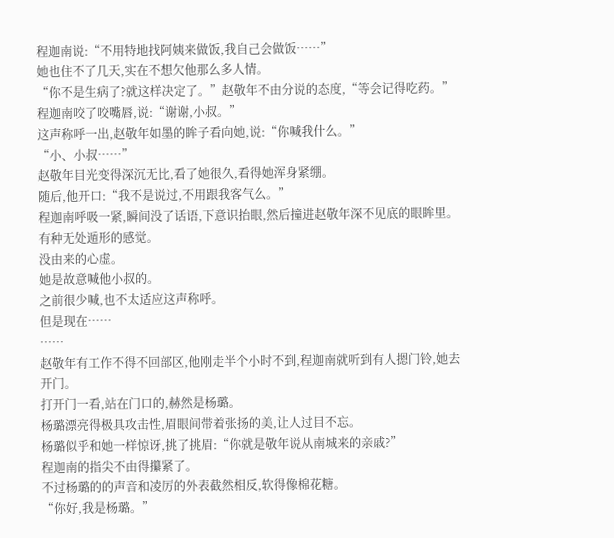程迦南说:“不用特地找阿姨来做饭,我自己会做饭……”
她也住不了几天,实在不想欠他那么多人情。
“你不是生病了?就这样决定了。”赵敬年不由分说的态度,“等会记得吃药。”
程迦南咬了咬嘴唇,说:“谢谢,小叔。”
这声称呼一出,赵敬年如墨的眸子看向她,说:“你喊我什么。”
“小、小叔……”
赵敬年目光变得深沉无比,看了她很久,看得她浑身紧绷。
随后,他开口:“我不是说过,不用跟我客气么。”
程迦南呼吸一紧,瞬间没了话语,下意识抬眼,然后撞进赵敬年深不见底的眼眸里。
有种无处遁形的感觉。
没由来的心虚。
她是故意喊他小叔的。
之前很少喊,也不太适应这声称呼。
但是现在……
……
赵敬年有工作不得不回部区,他刚走半个小时不到,程迦南就听到有人摁门铃,她去开门。
打开门一看,站在门口的,赫然是杨璐。
杨璐漂亮得极具攻击性,眉眼间带着张扬的美,让人过目不忘。
杨璐似乎和她一样惊讶,挑了挑眉:“你就是敬年说从南城来的亲戚?”
程迦南的指尖不由得攥紧了。
不过杨璐的的声音和凌厉的外表截然相反,软得像棉花糖。
“你好,我是杨璐。”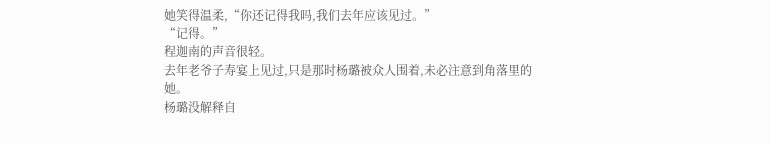她笑得温柔,“你还记得我吗,我们去年应该见过。”
“记得。”
程迦南的声音很轻。
去年老爷子寿宴上见过,只是那时杨璐被众人围着,未必注意到角落里的她。
杨璐没解释自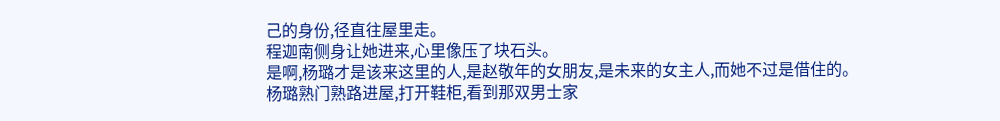己的身份,径直往屋里走。
程迦南侧身让她进来,心里像压了块石头。
是啊,杨璐才是该来这里的人,是赵敬年的女朋友,是未来的女主人,而她不过是借住的。
杨璐熟门熟路进屋,打开鞋柜,看到那双男士家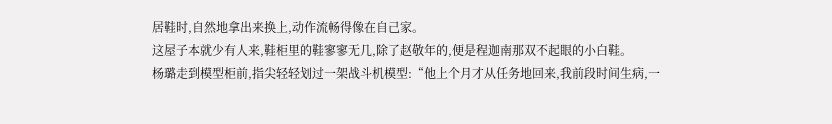居鞋时,自然地拿出来换上,动作流畅得像在自己家。
这屋子本就少有人来,鞋柜里的鞋寥寥无几,除了赵敬年的,便是程迦南那双不起眼的小白鞋。
杨璐走到模型柜前,指尖轻轻划过一架战斗机模型:“他上个月才从任务地回来,我前段时间生病,一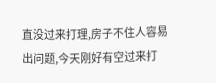直没过来打理,房子不住人容易出问题,今天刚好有空过来打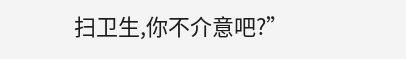扫卫生,你不介意吧?”